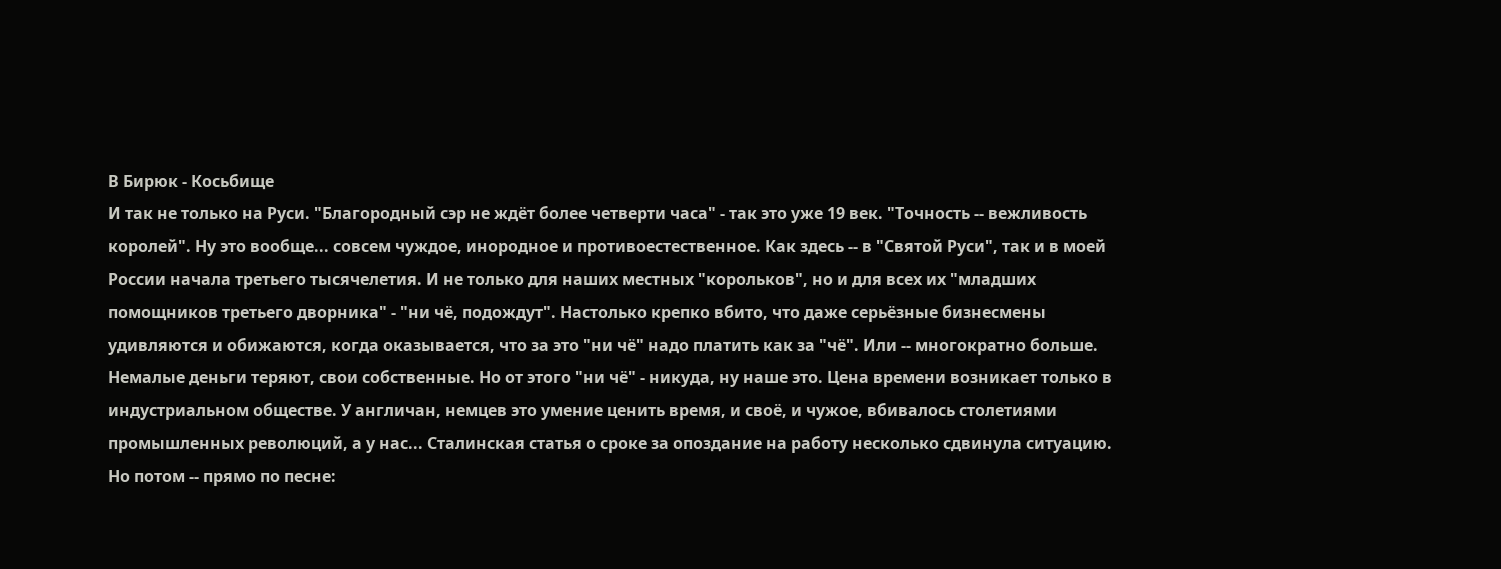В Бирюк - Косьбище
И так не только на Руси. "Благородный сэр не ждёт более четверти часа" - так это уже 19 век. "Точность -- вежливость королей". Ну это вообще... совсем чуждое, инородное и противоестественное. Как здесь -- в "Святой Руси", так и в моей России начала третьего тысячелетия. И не только для наших местных "корольков", но и для всех их "младших помощников третьего дворника" - "ни чё, подождут". Настолько крепко вбито, что даже серьёзные бизнесмены удивляются и обижаются, когда оказывается, что за это "ни чё" надо платить как за "чё". Или -- многократно больше. Немалые деньги теряют, свои собственные. Но от этого "ни чё" - никуда, ну наше это. Цена времени возникает только в индустриальном обществе. У англичан, немцев это умение ценить время, и своё, и чужое, вбивалось столетиями промышленных революций, а у нас... Сталинская статья о сроке за опоздание на работу несколько сдвинула ситуацию. Но потом -- прямо по песне: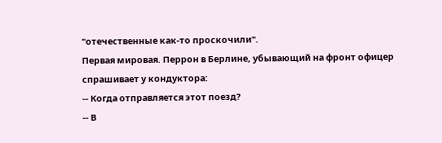"отечественные как-то проскочили".
Первая мировая. Перрон в Берлине, убывающий на фронт офицер спрашивает у кондуктора:
-- Когда отправляется этот поезд?
-- В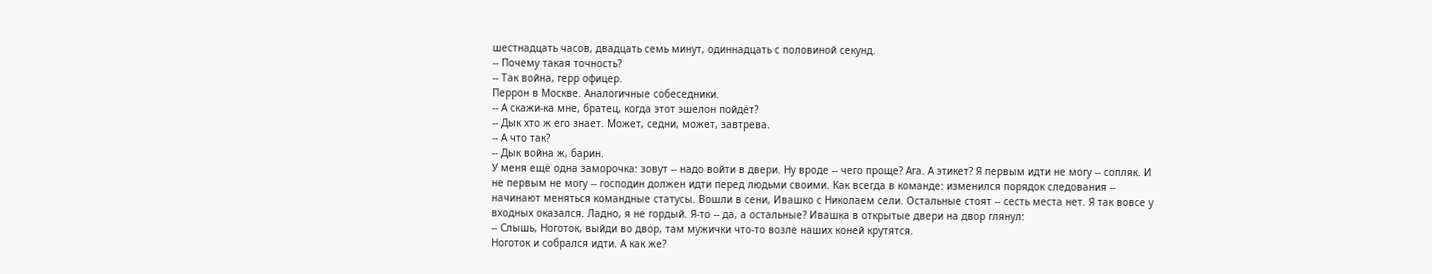шестнадцать часов, двадцать семь минут, одиннадцать с половиной секунд.
-- Почему такая точность?
-- Так война, герр офицер.
Перрон в Москве. Аналогичные собеседники.
-- А скажи-ка мне, братец, когда этот эшелон пойдёт?
-- Дык хто ж его знает. Может, седни, может, завтрева.
-- А что так?
-- Дык война ж, барин.
У меня ещё одна заморочка: зовут -- надо войти в двери. Ну вроде -- чего проще? Ага. А этикет? Я первым идти не могу -- сопляк. И не первым не могу -- господин должен идти перед людьми своими. Как всегда в команде: изменился порядок следования -- начинают меняться командные статусы. Вошли в сени, Ивашко с Николаем сели. Остальные стоят -- сесть места нет. Я так вовсе у входных оказался. Ладно, я не гордый. Я-то -- да, а остальные? Ивашка в открытые двери на двор глянул:
-- Слышь, Ноготок, выйди во двор, там мужички что-то возле наших коней крутятся.
Ноготок и собрался идти. А как же?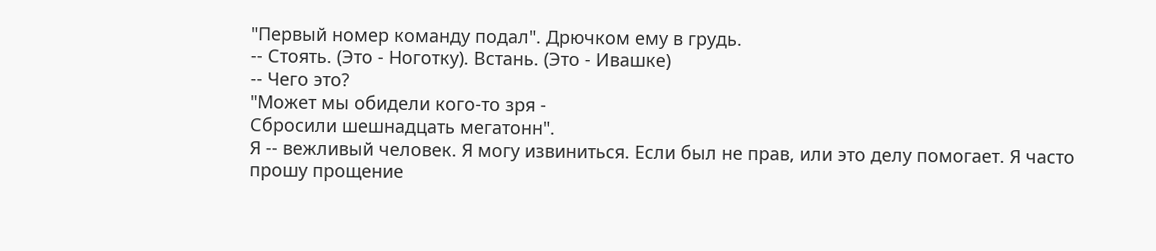"Первый номер команду подал". Дрючком ему в грудь.
-- Стоять. (Это - Ноготку). Встань. (Это - Ивашке)
-- Чего это?
"Может мы обидели кого-то зря -
Сбросили шешнадцать мегатонн".
Я -- вежливый человек. Я могу извиниться. Если был не прав, или это делу помогает. Я часто прошу прощение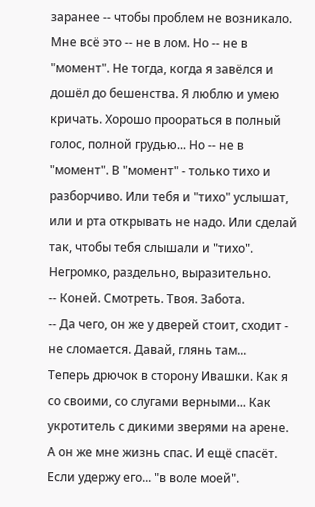заранее -- чтобы проблем не возникало. Мне всё это -- не в лом. Но -- не в "момент". Не тогда, когда я завёлся и дошёл до бешенства. Я люблю и умею кричать. Хорошо проораться в полный голос, полной грудью... Но -- не в "момент". В "момент" - только тихо и разборчиво. Или тебя и "тихо" услышат, или и рта открывать не надо. Или сделай так, чтобы тебя слышали и "тихо".
Негромко, раздельно, выразительно.
-- Коней. Смотреть. Твоя. Забота.
-- Да чего, он же у дверей стоит, сходит - не сломается. Давай, глянь там...
Теперь дрючок в сторону Ивашки. Как я со своими, со слугами верными... Как укротитель с дикими зверями на арене. А он же мне жизнь спас. И ещё спасёт. Если удержу его... "в воле моей".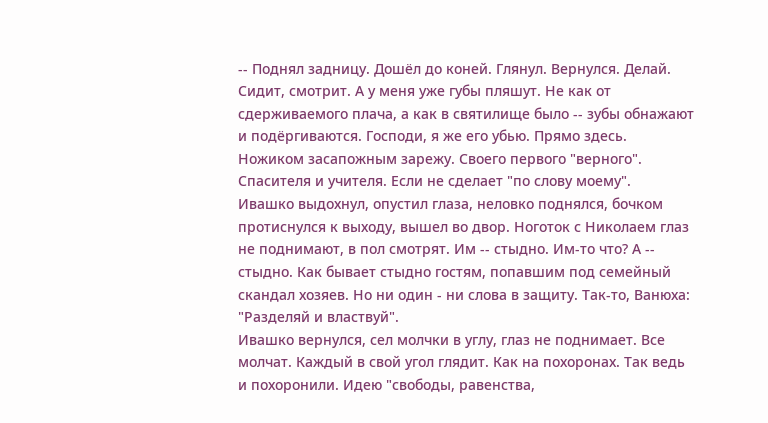-- Поднял задницу. Дошёл до коней. Глянул. Вернулся. Делай.
Сидит, смотрит. А у меня уже губы пляшут. Не как от сдерживаемого плача, а как в святилище было -- зубы обнажают и подёргиваются. Господи, я же его убью. Прямо здесь. Ножиком засапожным зарежу. Своего первого "верного". Спасителя и учителя. Если не сделает "по слову моему".
Ивашко выдохнул, опустил глаза, неловко поднялся, бочком протиснулся к выходу, вышел во двор. Ноготок с Николаем глаз не поднимают, в пол смотрят. Им -- стыдно. Им-то что? А -- стыдно. Как бывает стыдно гостям, попавшим под семейный скандал хозяев. Но ни один - ни слова в защиту. Так-то, Ванюха: "Разделяй и властвуй".
Ивашко вернулся, сел молчки в углу, глаз не поднимает. Все молчат. Каждый в свой угол глядит. Как на похоронах. Так ведь и похоронили. Идею "свободы, равенства,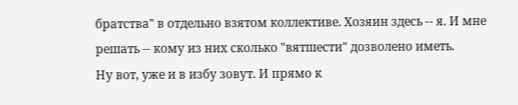братства" в отдельно взятом коллективе. Хозяин здесь -- я. И мне решать -- кому из них сколько "вятшести" дозволено иметь.
Ну вот, уже и в избу зовут. И прямо к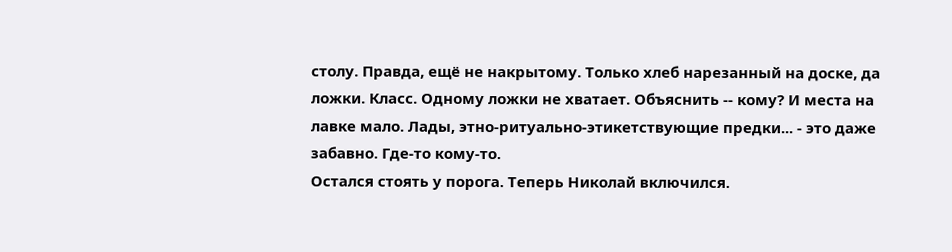столу. Правда, ещё не накрытому. Только хлеб нарезанный на доске, да ложки. Класс. Одному ложки не хватает. Объяснить -- кому? И места на лавке мало. Лады, этно-ритуально-этикетствующие предки... - это даже забавно. Где-то кому-то.
Остался стоять у порога. Теперь Николай включился.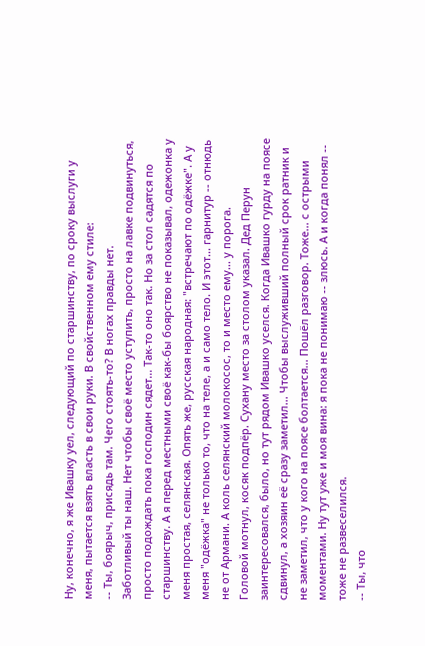Ну, конечно, я же Ивашку уел, следующий по старшинству, по сроку выслуги у меня, пытается взять власть в свои руки. В свойственном ему стиле:
-- Ты, боярыч, присядь там. Чего стоять-то? В ногах правды нет.
Заботливый ты наш. Нет чтобы своё место уступить, просто на лавке подвинуться, просто подождать пока господин сядет... Так-то оно так. Но за стол садятся по старшинству. А я перед местными своё как-бы боярство не показывал, одежонка у меня простая, селянская. Опять же, русская народная: "встречают по одёжке". А у меня "одёжка" не только то, что на теле, а и само тело. И этот... гарнитур -- отнюдь не от Армани. А коль селянский молокосос, то и место ему... у порога.
Головой мотнул, косяк подпёр. Сухану место за столом указал. Дед Перун заинтересовался, было, но тут рядом Ивашко уселся. Когда Ивашко гурду на поясе сдвинул, а хозяин её сразу заметил... Чтобы выслуживший полный срок ратник и не заметил, что у кого на поясе болтается... Пошёл разговор. Тоже... с острыми моментами. Ну тут уже и моя вина: я пока не понимаю -- злюсь. А и когда понял -- тоже не развеселился.
-- Ты, что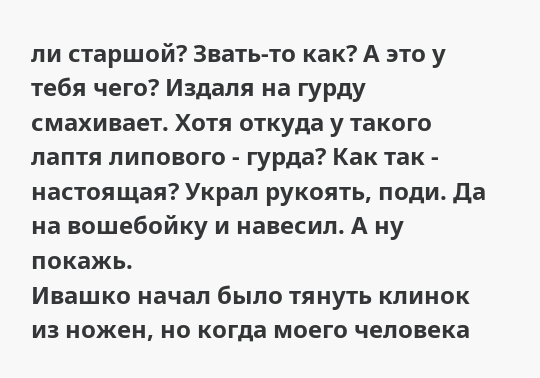ли старшой? Звать-то как? А это у тебя чего? Издаля на гурду смахивает. Хотя откуда у такого лаптя липового - гурда? Как так - настоящая? Украл рукоять, поди. Да на вошебойку и навесил. А ну покажь.
Ивашко начал было тянуть клинок из ножен, но когда моего человека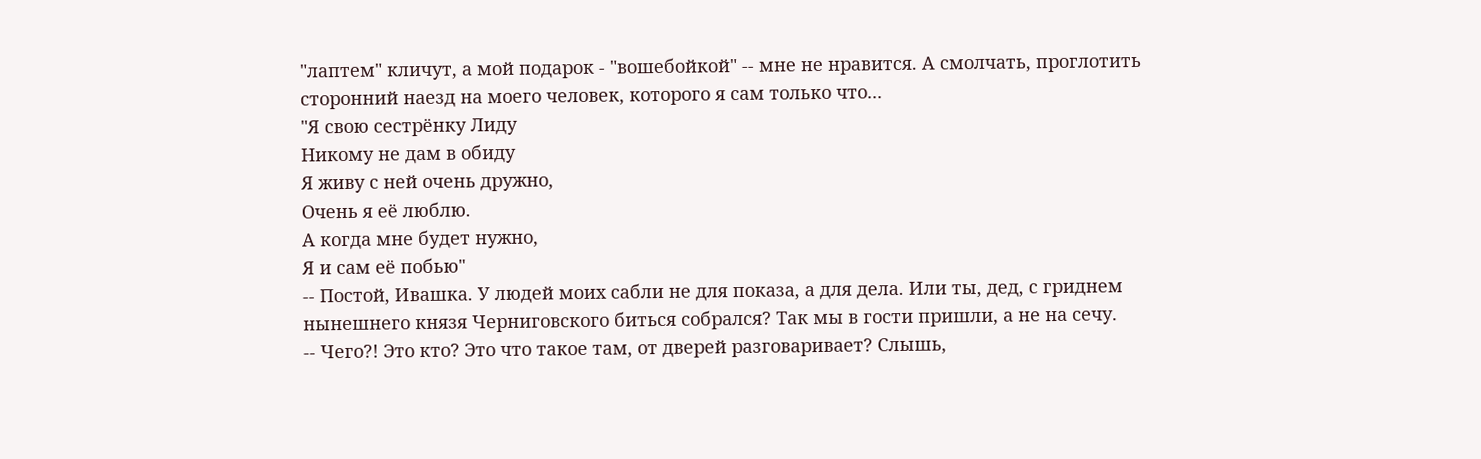"лаптем" кличут, а мой подарок - "вошебойкой" -- мне не нравится. А смолчать, проглотить сторонний наезд на моего человек, которого я сам только что...
"Я свою сестрёнку Лиду
Никому не дам в обиду
Я живу с ней очень дружно,
Очень я её люблю.
А когда мне будет нужно,
Я и сам её побью"
-- Постой, Ивашка. У людей моих сабли не для показа, а для дела. Или ты, дед, с гриднем нынешнего князя Черниговского биться собрался? Так мы в гости пришли, а не на сечу.
-- Чего?! Это кто? Это что такое там, от дверей разговаривает? Слышь,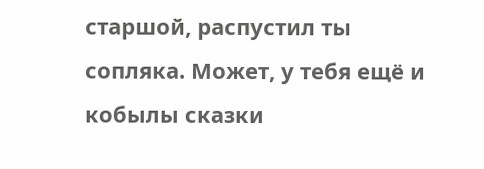старшой, распустил ты сопляка. Может, у тебя ещё и кобылы сказки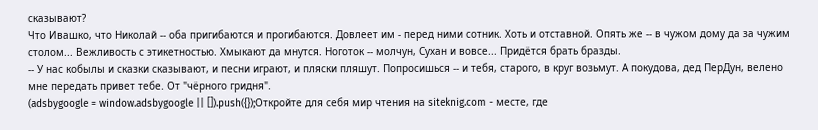сказывают?
Что Ивашко, что Николай -- оба пригибаются и прогибаются. Довлеет им - перед ними сотник. Хоть и отставной. Опять же -- в чужом дому да за чужим столом... Вежливость с этикетностью. Хмыкают да мнутся. Ноготок -- молчун, Сухан и вовсе... Придётся брать бразды.
-- У нас кобылы и сказки сказывают, и песни играют, и пляски пляшут. Попросишься -- и тебя, старого, в круг возьмут. А покудова, дед ПерДун, велено мне передать привет тебе. От "чёрного гридня".
(adsbygoogle = window.adsbygoogle || []).push({});Откройте для себя мир чтения на siteknig.com - месте, где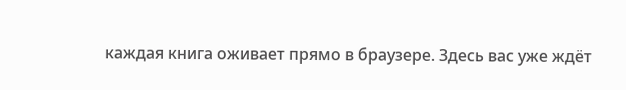каждая книга оживает прямо в браузере. Здесь вас уже ждёт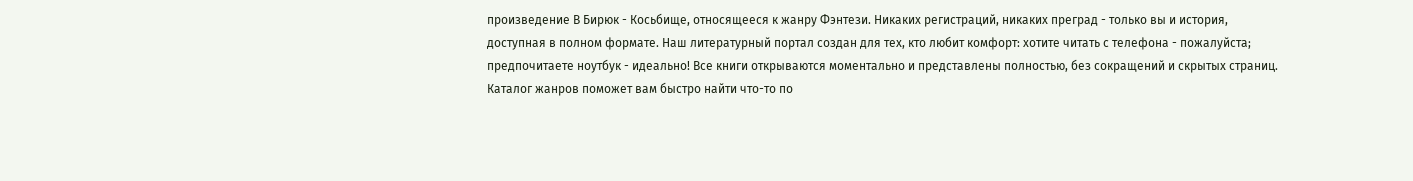произведение В Бирюк - Косьбище, относящееся к жанру Фэнтези. Никаких регистраций, никаких преград - только вы и история, доступная в полном формате. Наш литературный портал создан для тех, кто любит комфорт: хотите читать с телефона - пожалуйста; предпочитаете ноутбук - идеально! Все книги открываются моментально и представлены полностью, без сокращений и скрытых страниц. Каталог жанров поможет вам быстро найти что-то по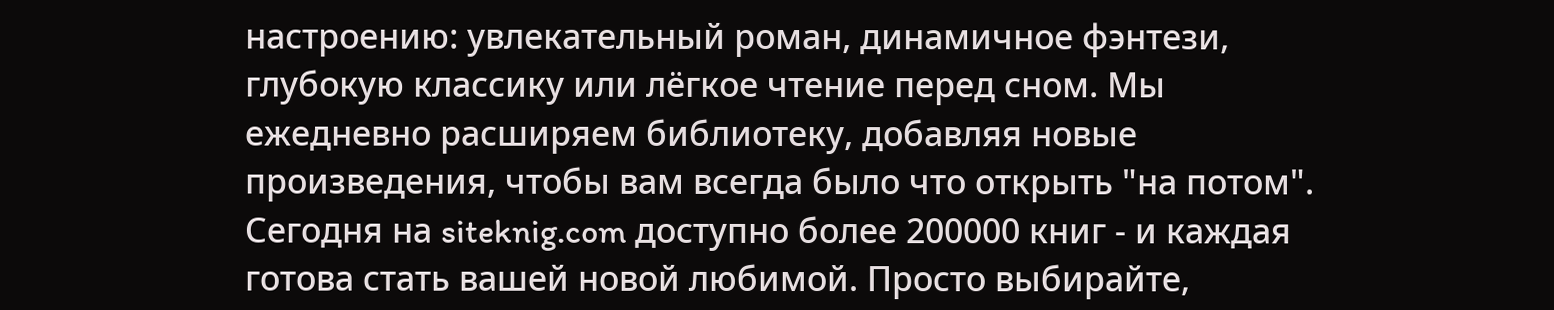настроению: увлекательный роман, динамичное фэнтези, глубокую классику или лёгкое чтение перед сном. Мы ежедневно расширяем библиотеку, добавляя новые произведения, чтобы вам всегда было что открыть "на потом". Сегодня на siteknig.com доступно более 200000 книг - и каждая готова стать вашей новой любимой. Просто выбирайте,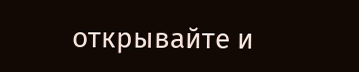открывайте и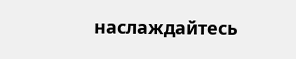наслаждайтесь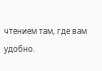чтением там, где вам удобно.